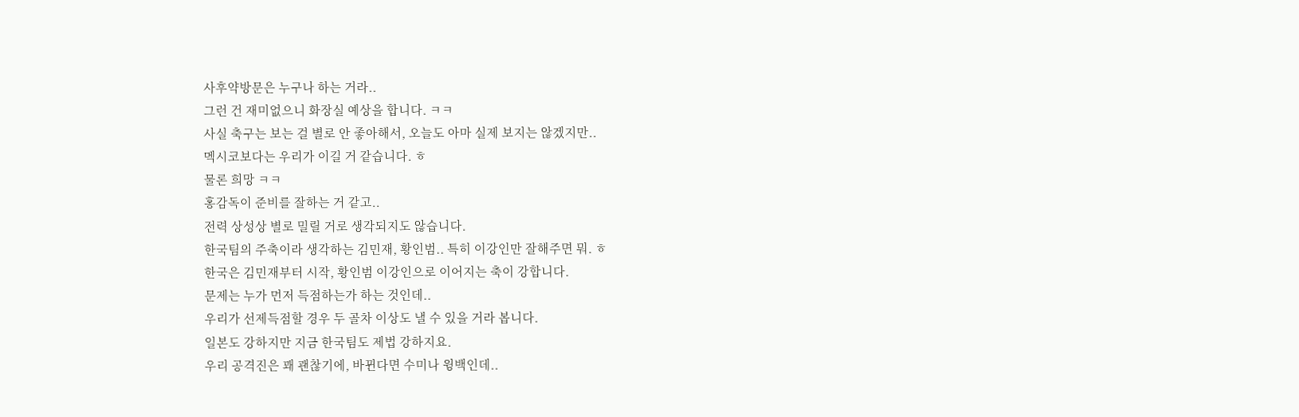사후약방문은 누구나 하는 거라..
그런 건 재미없으니 화장실 예상을 합니다. ㅋㅋ
사실 축구는 보는 걸 별로 안 좋아해서, 오늘도 아마 실제 보지는 않겠지만..
멕시코보다는 우리가 이길 거 같습니다. ㅎ
물론 희망 ㅋㅋ
홍감독이 준비를 잘하는 거 같고..
전력 상성상 별로 밀릴 거로 생각되지도 않습니다.
한국팀의 주축이라 생각하는 김민재, 황인범.. 특히 이강인만 잘해주면 뭐. ㅎ
한국은 김민재부터 시작, 황인범 이강인으로 이어지는 축이 강합니다.
문제는 누가 먼저 득점하는가 하는 것인데..
우리가 선제득점할 경우 두 골차 이상도 낼 수 있을 거라 봅니다.
일본도 강하지만 지금 한국팀도 제법 강하지요.
우리 공격진은 꽤 괜찮기에, 바뀐다면 수미나 윙백인데..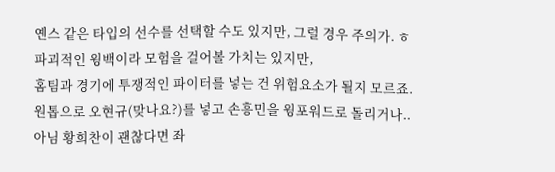옌스 같은 타입의 선수를 선택할 수도 있지만, 그럴 경우 주의가. ㅎ
파괴적인 윙백이라 모험을 걸어볼 가치는 있지만,
홈팀과 경기에 투쟁적인 파이터를 넣는 건 위험요소가 될지 모르죠.
원톱으로 오현규(맞나요?)를 넣고 손흥민을 윙포워드로 돌리거나..
아님 황희찬이 괜찮다면 좌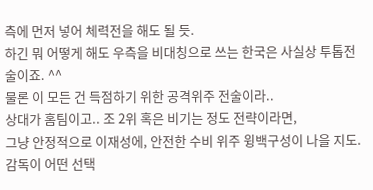측에 먼저 넣어 체력전을 해도 될 듯.
하긴 뭐 어떻게 해도 우측을 비대칭으로 쓰는 한국은 사실상 투톱전술이죠. ^^
물론 이 모든 건 득점하기 위한 공격위주 전술이라..
상대가 홈팀이고.. 조 2위 혹은 비기는 정도 전략이라면,
그냥 안정적으로 이재성에, 안전한 수비 위주 윙백구성이 나을 지도.
감독이 어떤 선택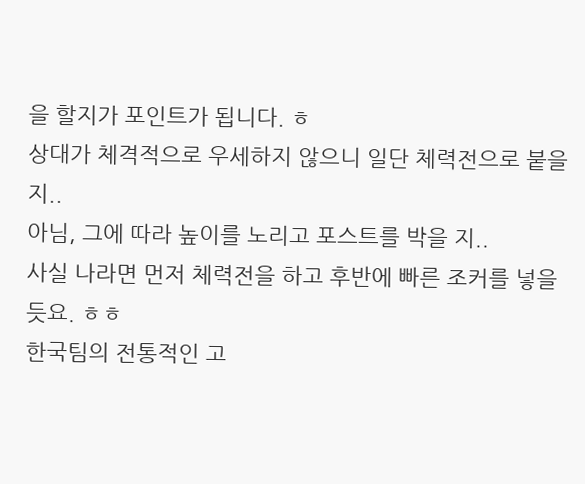을 할지가 포인트가 됩니다. ㅎ
상대가 체격적으로 우세하지 않으니 일단 체력전으로 붙을지..
아님, 그에 따라 높이를 노리고 포스트를 박을 지..
사실 나라면 먼저 체력전을 하고 후반에 빠른 조커를 넣을 듯요. ㅎㅎ
한국팀의 전통적인 고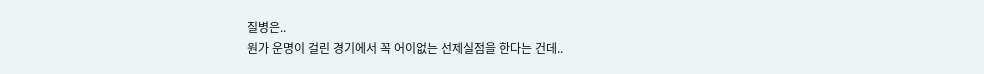질병은..
원가 운명이 걸린 경기에서 꼭 어이없는 선제실점을 한다는 건데..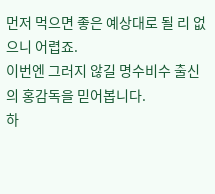먼저 먹으면 좋은 예상대로 될 리 없으니 어렵죠.
이번엔 그러지 않길 명수비수 출신의 홍감독을 믿어봅니다.
하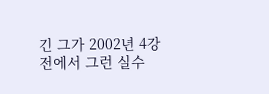긴 그가 2002년 4강전에서 그런 실수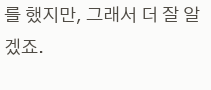를 했지만, 그래서 더 잘 알겠죠.